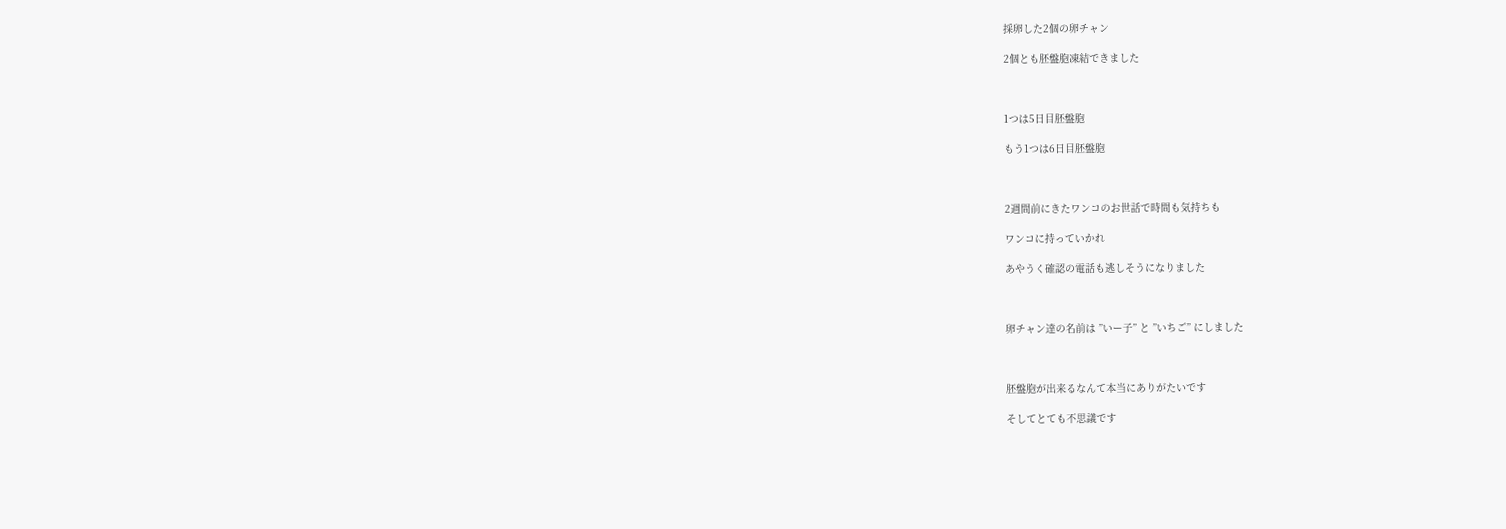採卵した2個の卵チャン

2個とも胚盤胞凍結できました



1つは5日目胚盤胞

もう1つは6日目胚盤胞



2週間前にきたワンコのお世話で時間も気持ちも

ワンコに持っていかれ

あやうく確認の電話も逃しそうになりました



卵チャン達の名前は ”いー子” と ”いちご” にしました



胚盤胞が出来るなんて本当にありがたいです

そしてとても不思議です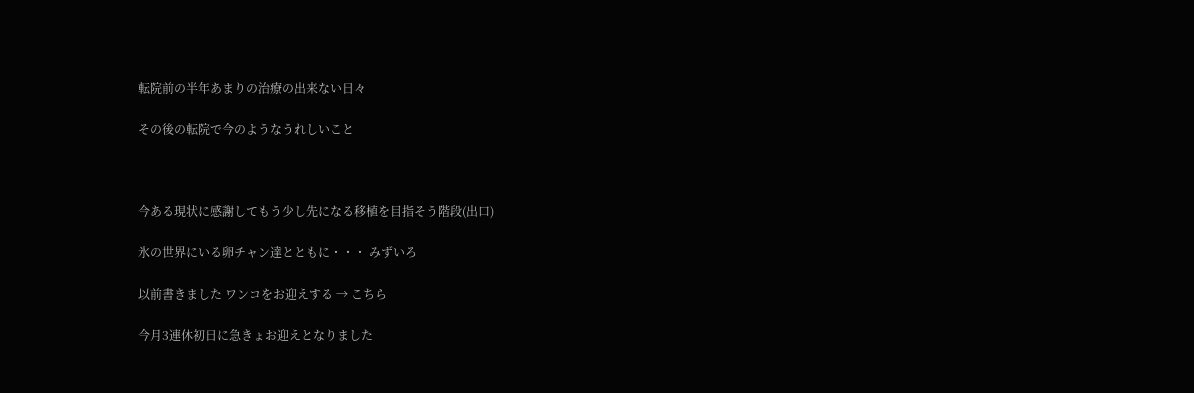転院前の半年あまりの治療の出来ない日々

その後の転院で今のようなうれしいこと



今ある現状に感謝してもう少し先になる移植を目指そう階段(出口)

氷の世界にいる卵チャン達とともに・・・ みずいろ

以前書きました ワンコをお迎えする → こちら

今月3連休初日に急きょお迎えとなりました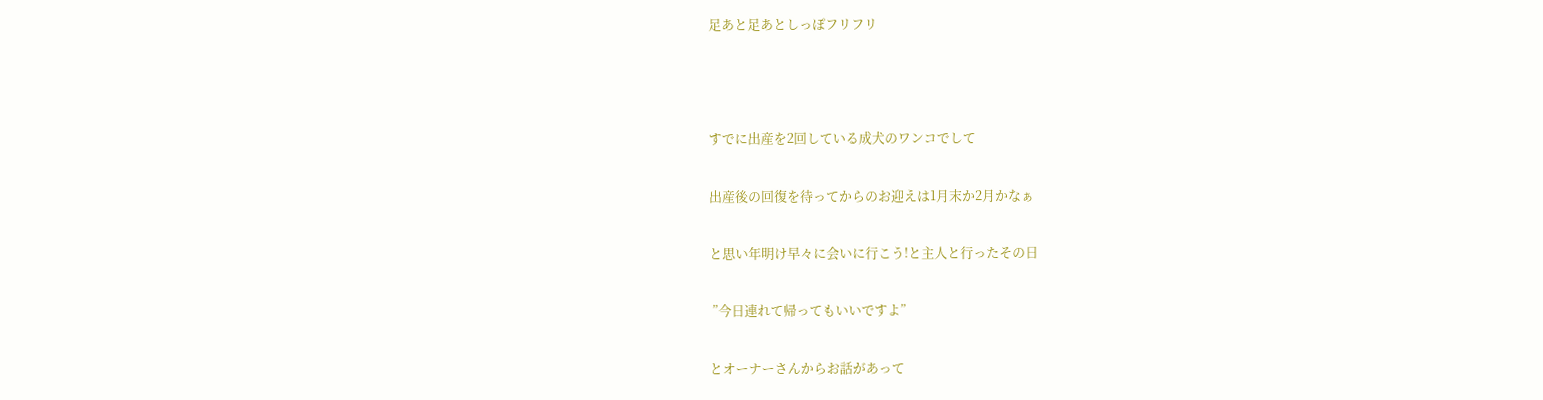足あと足あとしっぽフリフリ



すでに出産を2回している成犬のワンコでして

出産後の回復を待ってからのお迎えは1月末か2月かなぁ

と思い年明け早々に会いに行こう!と主人と行ったその日

 ”今日連れて帰ってもいいですよ”

とオーナーさんからお話があって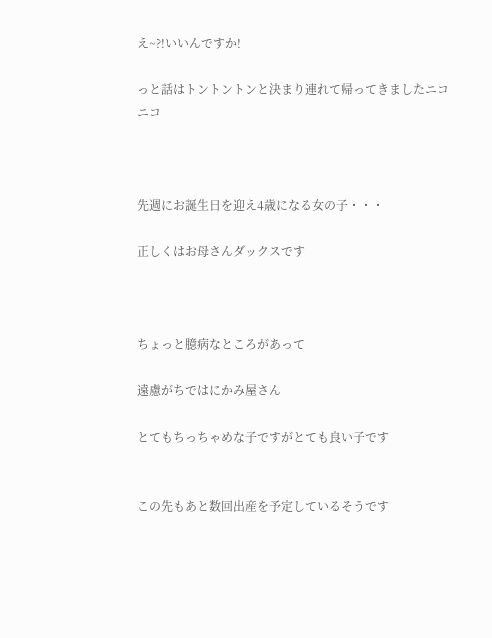え~?!いいんですか!

っと話はトントントンと決まり連れて帰ってきましたニコニコ



先週にお誕生日を迎え4歳になる女の子・・・

正しくはお母さんダックスです



ちょっと臆病なところがあって

遠慮がちではにかみ屋さん

とてもちっちゃめな子ですがとても良い子です


この先もあと数回出産を予定しているそうです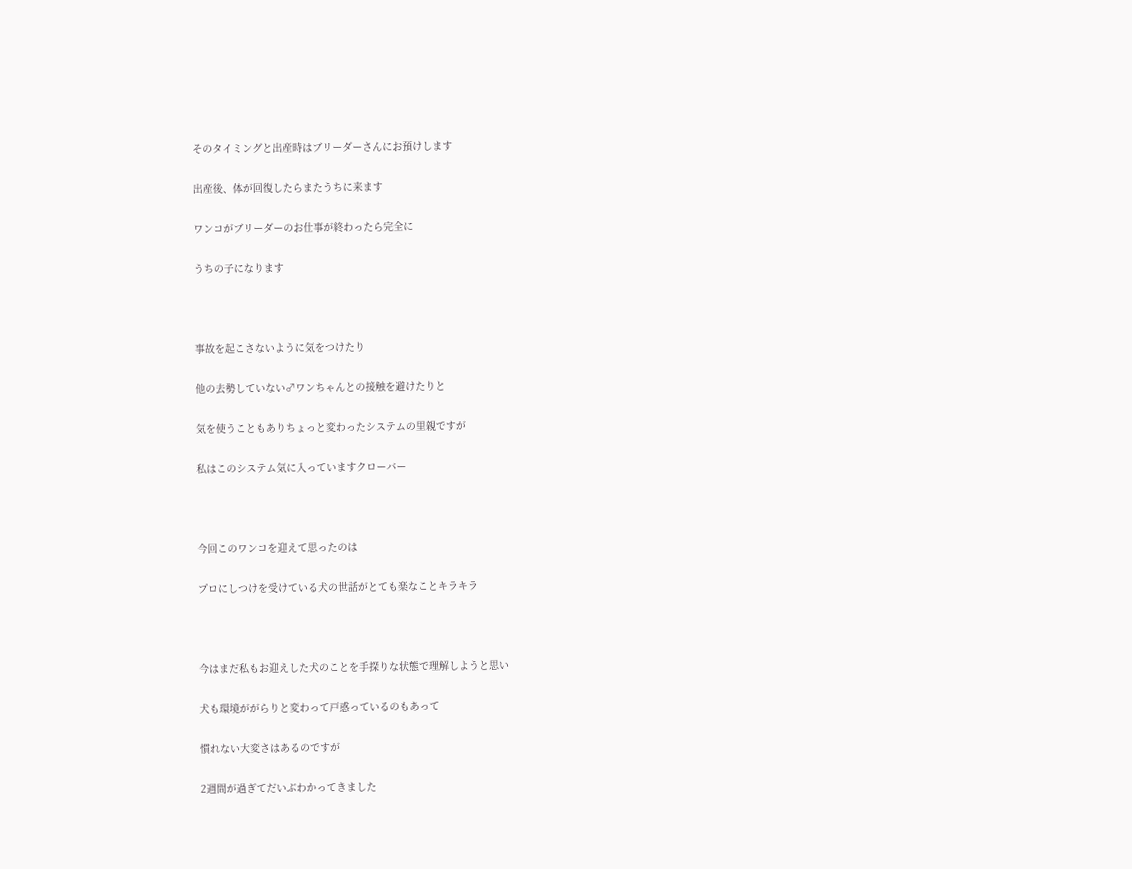そのタイミングと出産時はブリーダーさんにお預けします

出産後、体が回復したらまたうちに来ます

ワンコがブリーダーのお仕事が終わったら完全に

うちの子になります



事故を起こさないように気をつけたり

他の去勢していない♂ワンちゃんとの接触を避けたりと

気を使うこともありちょっと変わったシステムの里親ですが

私はこのシステム気に入っていますクローバー



今回このワンコを迎えて思ったのは

プロにしつけを受けている犬の世話がとても楽なことキラキラ



今はまだ私もお迎えした犬のことを手探りな状態で理解しようと思い

犬も環境ががらりと変わって戸惑っているのもあって

慣れない大変さはあるのですが

2週間が過ぎてだいぶわかってきました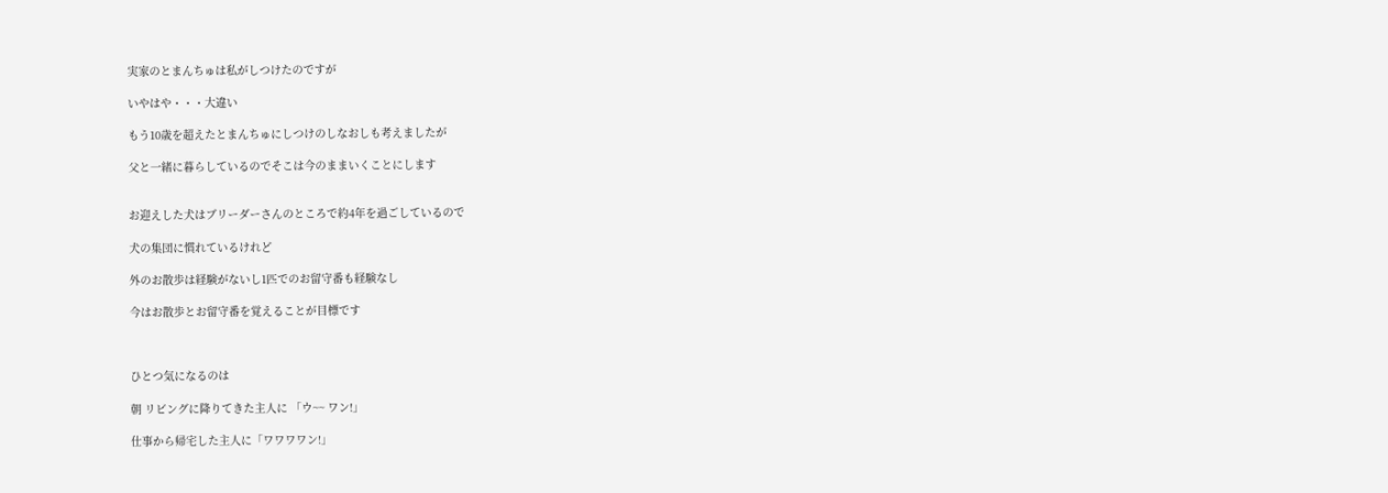実家のとまんちゅは私がしつけたのですが

いやはや・・・大違い

もう10歳を超えたとまんちゅにしつけのしなおしも考えましたが

父と一緒に暮らしているのでそこは今のままいくことにします


お迎えした犬はブリーダーさんのところで約4年を過ごしているので

犬の集団に慣れているけれど

外のお散歩は経験がないし1匹でのお留守番も経験なし

今はお散歩とお留守番を覚えることが目標です



ひとつ気になるのは

朝 リビングに降りてきた主人に 「ウ~~ ワン!」

仕事から帰宅した主人に「ワワワワン!」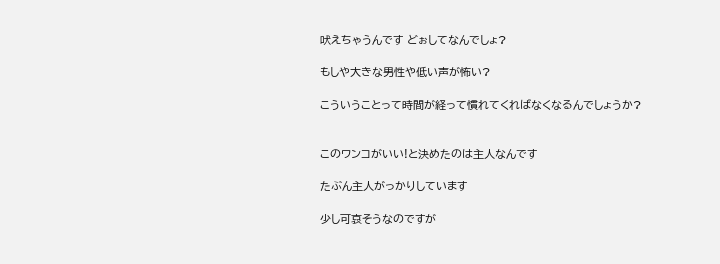吠えちゃうんです どぉしてなんでしょ?

もしや大きな男性や低い声が怖い?

こういうことって時間が経って慣れてくればなくなるんでしょうか?


このワンコがいい!と決めたのは主人なんです

たぶん主人がっかりしています

少し可哀そうなのですが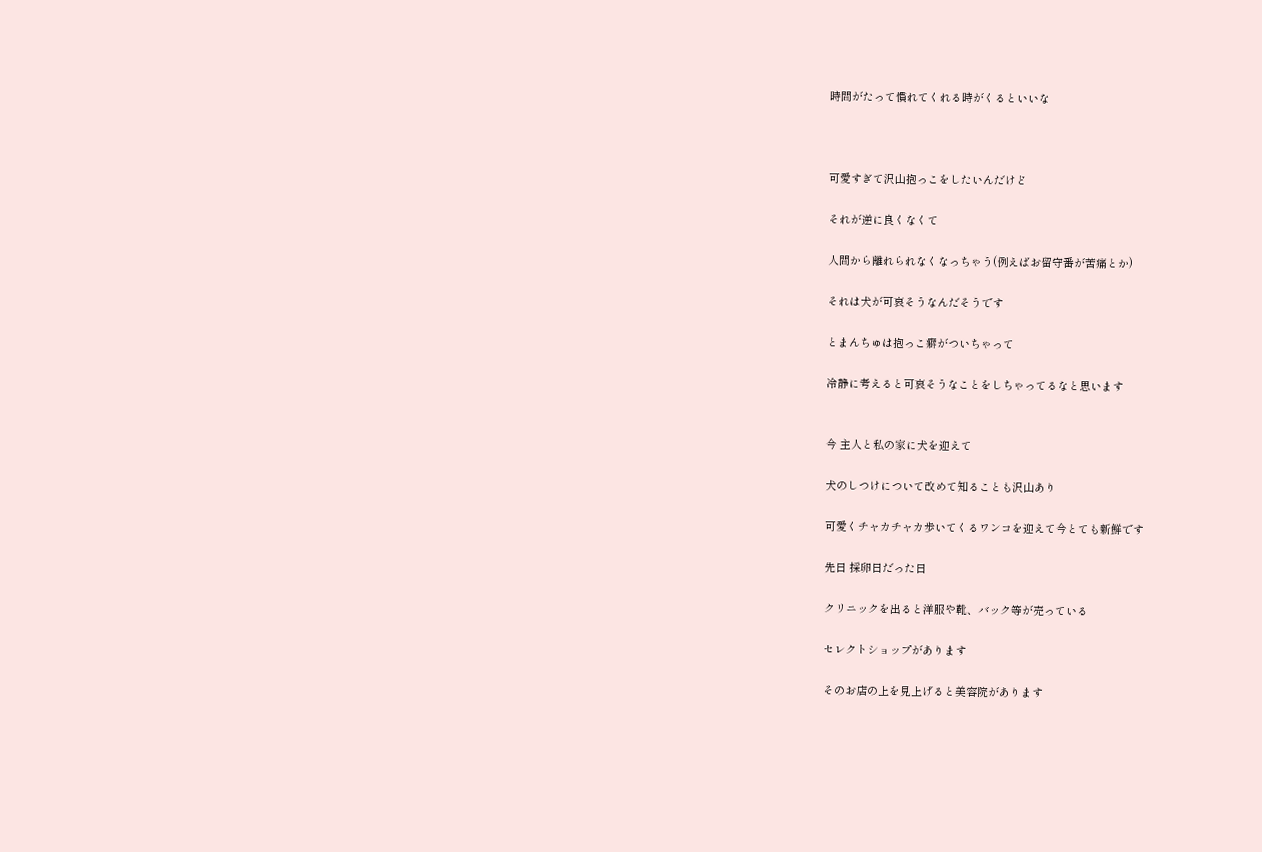時間がたって慣れてくれる時がくるといいな



可愛すぎて沢山抱っこをしたいんだけど

それが逆に良くなくて

人間から離れられなくなっちゃう(例えばお留守番が苦痛とか)

それは犬が可哀そうなんだそうです

とまんちゅは抱っこ癖がついちゃって

冷静に考えると可哀そうなことをしちゃってるなと思います


今 主人と私の家に犬を迎えて

犬のしつけについて改めて知ることも沢山あり

可愛くチャカチャカ歩いてくるワンコを迎えて今とても新鮮です

先日 採卵日だった日

クリニックを出ると洋服や靴、バック等が売っている

セレクトショップがあります

そのお店の上を見上げると美容院があります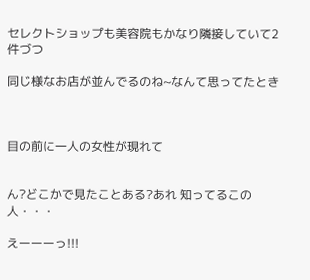セレクトショップも美容院もかなり隣接していて2件づつ

同じ様なお店が並んでるのね~なんて思ってたとき



目の前に一人の女性が現れて


ん?どこかで見たことある?あれ 知ってるこの人・・・

えーーーっ!!!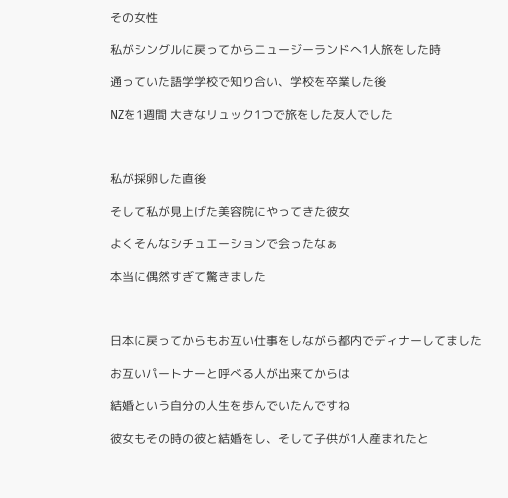その女性

私がシングルに戻ってからニュージーランドへ1人旅をした時

通っていた語学学校で知り合い、学校を卒業した後

NZを1週間 大きなリュック1つで旅をした友人でした



私が採卵した直後

そして私が見上げた美容院にやってきた彼女

よくそんなシチュエーションで会ったなぁ

本当に偶然すぎて驚きました



日本に戻ってからもお互い仕事をしながら都内でディナーしてました

お互いパートナーと呼べる人が出来てからは

結婚という自分の人生を歩んでいたんですね

彼女もその時の彼と結婚をし、そして子供が1人産まれたと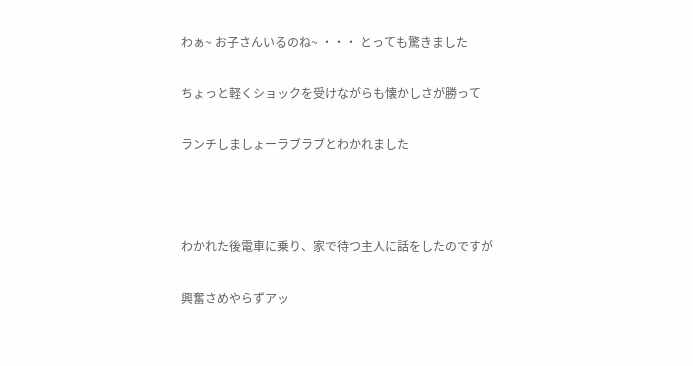わぁ~ お子さんいるのね~ ・・・ とっても驚きました

ちょっと軽くショックを受けながらも懐かしさが勝って

ランチしましょーラブラブとわかれました



わかれた後電車に乗り、家で待つ主人に話をしたのですが

興奮さめやらずアッ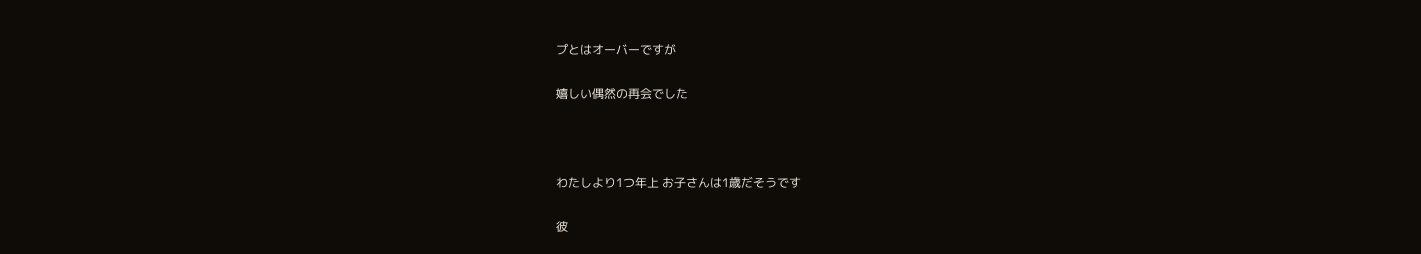プとはオーバーですが

嬉しい偶然の再会でした



わたしより1つ年上 お子さんは1歳だそうです

彼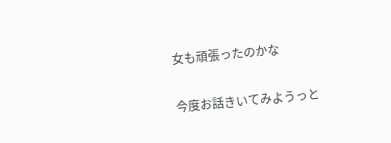女も頑張ったのかな

今度お話きいてみようっと